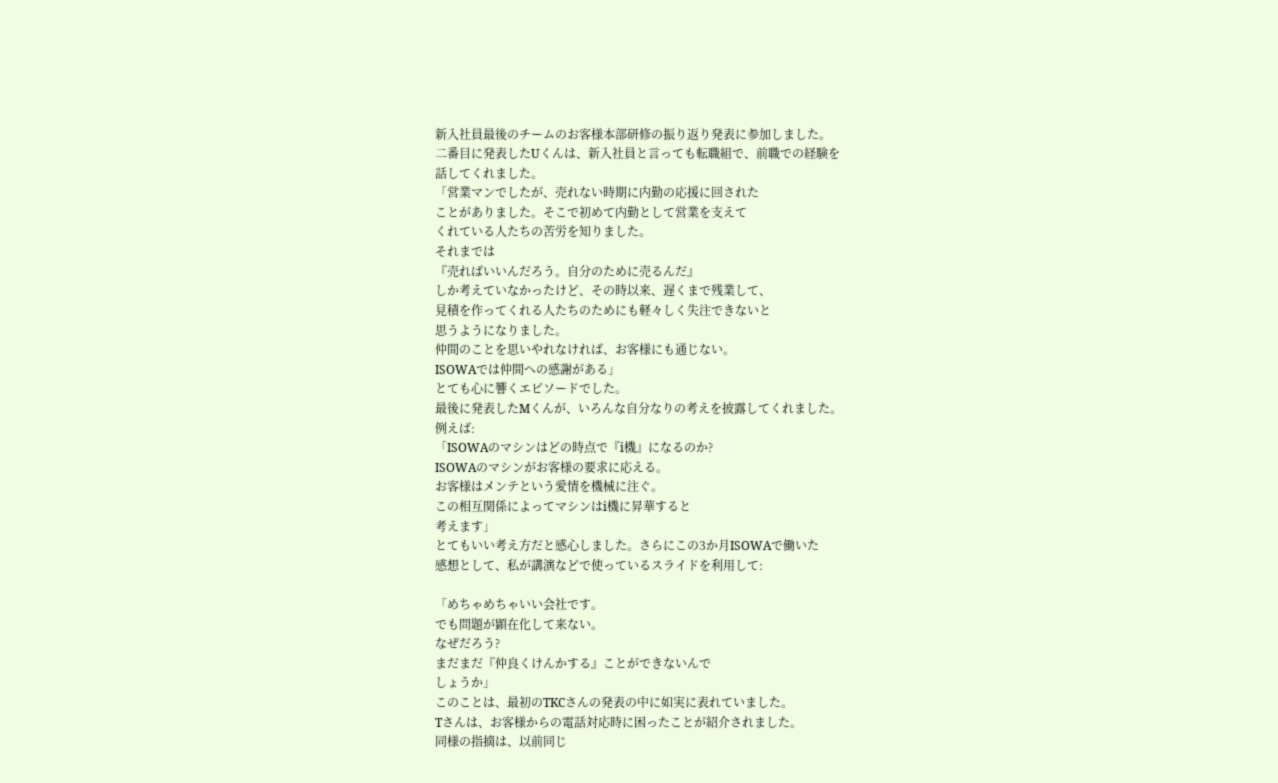新入社員最後のチームのお客様本部研修の振り返り発表に参加しました。
二番目に発表したUくんは、新入社員と言っても転職組で、前職での経験を
話してくれました。
「営業マンでしたが、売れない時期に内勤の応援に回された
ことがありました。そこで初めて内勤として営業を支えて
くれている人たちの苦労を知りました。
それまでは
『売ればいいんだろう。自分のために売るんだ』
しか考えていなかったけど、その時以来、遅くまで残業して、
見積を作ってくれる人たちのためにも軽々しく失注できないと
思うようになりました。
仲間のことを思いやれなければ、お客様にも通じない。
ISOWAでは仲間への感謝がある」
とても心に響くエピソードでした。
最後に発表したMくんが、いろんな自分なりの考えを披露してくれました。
例えば:
「ISOWAのマシンはどの時点で『i機』になるのか?
ISOWAのマシンがお客様の要求に応える。
お客様はメンテという愛情を機械に注ぐ。
この相互関係によってマシンはi機に昇華すると
考えます」
とてもいい考え方だと感心しました。さらにこの3か月ISOWAで働いた
感想として、私が講演などで使っているスライドを利用して:

「めちゃめちゃいい会社です。
でも問題が顕在化して来ない。
なぜだろう?
まだまだ『仲良くけんかする』ことができないんで
しょうか」
このことは、最初のTKCさんの発表の中に如実に表れていました。
Tさんは、お客様からの電話対応時に困ったことが紹介されました。
同様の指摘は、以前同じ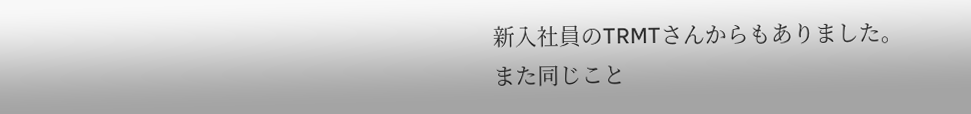新入社員のTRMTさんからもありました。
また同じこと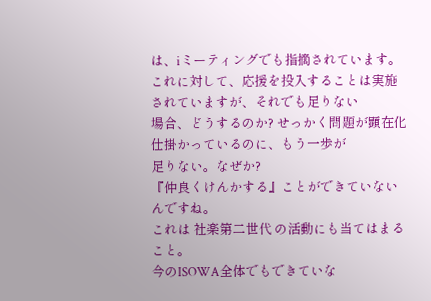は、iミーティングでも指摘されています。
これに対して、応援を投入することは実施されていますが、それでも足りない
場合、どうするのか? せっかく問題が顕在化仕掛かっているのに、もう一歩が
足りない。なぜか?
『仲良くけんかする』ことができていないんですね。
これは 社楽第二世代 の活動にも当てはまること。
今のISOWA全体でもできていな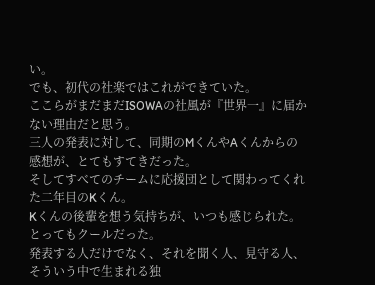い。
でも、初代の社楽ではこれができていた。
ここらがまだまだISOWAの社風が『世界一』に届かない理由だと思う。
三人の発表に対して、同期のMくんやAくんからの感想が、とてもすてきだった。
そしてすべてのチームに応援団として関わってくれた二年目のKくん。
Kくんの後輩を想う気持ちが、いつも感じられた。 とってもクールだった。
発表する人だけでなく、それを聞く人、見守る人、そういう中で生まれる独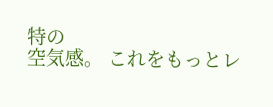特の
空気感。 これをもっとレ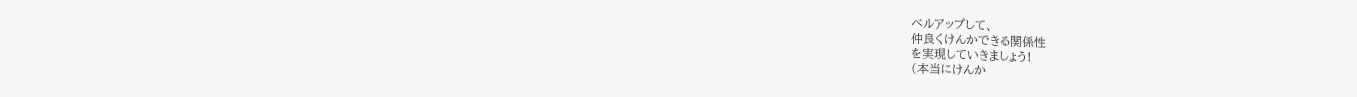ベルアップして、
仲良くけんかできる関係性
を実現していきましょう!
(本当にけんか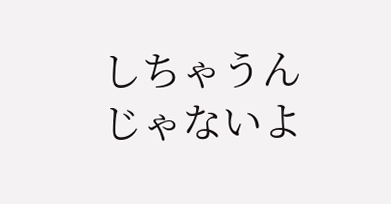しちゃうんじゃないよ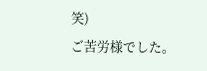笑)
ご苦労様でした。